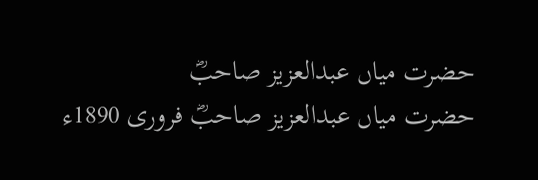حضرت میاں عبدالعزیز صاحبؓ
حضرت میاں عبدالعزیز صاحبؓ فروری 1890ء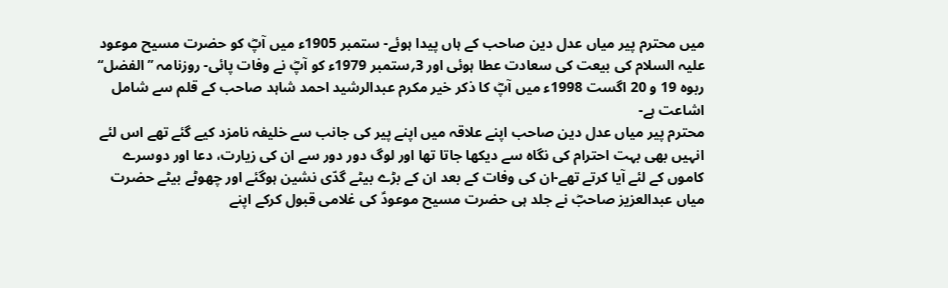میں محترم پیر میاں عدل دین صاحب کے ہاں پیدا ہوئے- ستمبر 1905ء میں آپؓ کو حضرت مسیح موعود علیہ السلام کی بیعت کی سعادت عطا ہوئی اور 3؍ستمبر 1979ء کو آپؓ نے وفات پائی- روزنامہ ’’الفضل‘‘ ربوہ 19 و 20 اگست 1998ء میں آپؓ کا ذکر خیر مکرم عبدالرشید احمد شاہد صاحب کے قلم سے شامل اشاعت ہے-
محترم پیر میاں عدل دین صاحب اپنے علاقہ میں اپنے پیر کی جانب سے خلیفہ نامزد کیے گئے تھے اس لئے انہیں بھی بہت احترام کی نگاہ سے دیکھا جاتا تھا اور لوگ دور دور سے ان کی زیارت، دعا اور دوسرے کاموں کے لئے آیا کرتے تھے-ان کی وفات کے بعد ان کے بڑے بیٹے گدّی نشین ہوگئے اور چھوٹے بیٹے حضرت میاں عبدالعزیز صاحبؓ نے جلد ہی حضرت مسیح موعودؑ کی غلامی قبول کرکے اپنے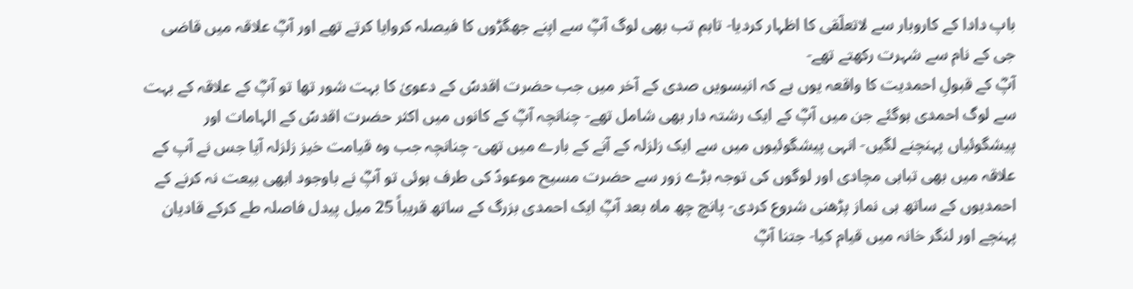باپ دادا کے کاروبار سے لاتعلّقی کا اظہار کردیا- تاہم تب بھی لوگ آپؓ سے اپنے جھگڑوں کا فیصلہ کروایا کرتے تھے اور آپؓ علاقہ میں قاضی جی کے نام سے شہرت رکھتے تھے-
آپؓ کے قبولِ احمدیت کا واقعہ یوں ہے کہ انیسویں صدی کے آخر میں جب حضرت اقدسؑ کے دعویٰ کا بہت شور تھا تو آپؓ کے علاقہ کے بہت سے لوگ احمدی ہوگئے جن میں آپؓ کے ایک رشتہ دار بھی شامل تھے- چنانچہ آپؓ کے کانوں میں اکثر حضرت اقدسؑ کے الہامات اور پیشگوئیاں پہنچنے لگیں- انہی پیشگوئیوں میں سے ایک زلزلہ کے آنے کے بارے میں تھی- چنانچہ جب وہ قیامت خیز زلزلہ آیا جس نے آپ کے علاقہ میں بھی تباہی مچادی اور لوگوں کی توجہ بڑے زور سے حضرت مسیح موعودؑ کی طرف ہوئی تو آپؓ نے باوجود ابھی بیعت نہ کرنے کے احمدیوں کے ساتھ ہی نماز پڑھنی شروع کردی- پانچ چھ ماہ بعد آپؓ ایک احمدی بزرگ کے ساتھ قریباً 25 میل پیدل فاصلہ طے کرکے قادیان پہنچے اور لنگر خانہ میں قیام کیا- جتنا آپؓ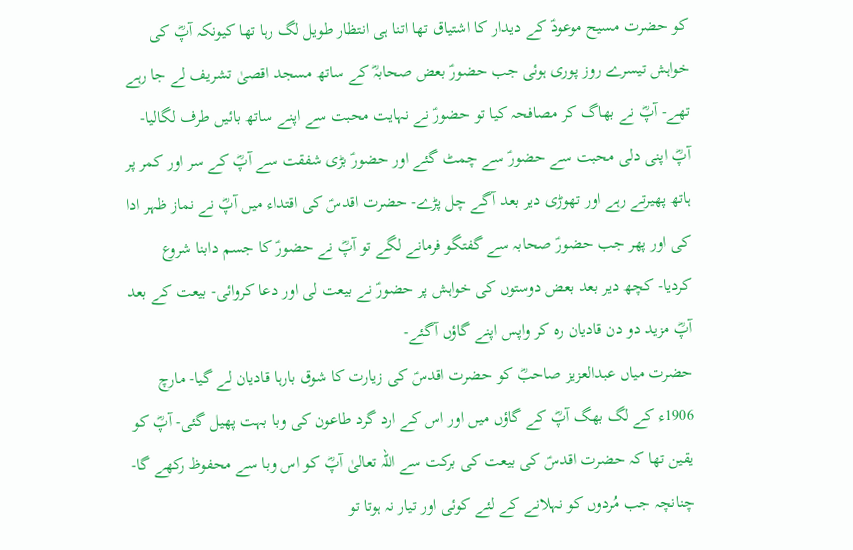کو حضرت مسیح موعودؑ کے دیدار کا اشتیاق تھا اتنا ہی انتظار طویل لگ رہا تھا کیونکہ آپؓ کی خواہش تیسرے روز پوری ہوئی جب حضورؑ بعض صحابہؓ کے ساتھ مسجد اقصیٰ تشریف لے جا رہے تھے- آپؓ نے بھاگ کر مصافحہ کیا تو حضورؑ نے نہایت محبت سے اپنے ساتھ بائیں طرف لگالیا- آپؓ اپنی دلی محبت سے حضورؑ سے چمٹ گئے اور حضورؑ بڑی شفقت سے آپؓ کے سر اور کمر پر ہاتھ پھیرتے رہے اور تھوڑی دیر بعد آگے چل پڑے- حضرت اقدسؑ کی اقتداء میں آپؓ نے نماز ظہر ادا کی اور پھر جب حضورؑ صحابہ سے گفتگو فرمانے لگے تو آپؓ نے حضورؑ کا جسم دابنا شروع کردیا- کچھ دیر بعد بعض دوستوں کی خواہش پر حضورؑ نے بیعت لی اور دعا کروائی- بیعت کے بعد آپؓ مزید دو دن قادیان رہ کر واپس اپنے گاؤں آگئے-
حضرت میاں عبدالعزیز صاحبؓ کو حضرت اقدسؑ کی زیارت کا شوق بارہا قادیان لے گیا- مارچ 1906ء کے لگ بھگ آپؓ کے گاؤں میں اور اس کے ارد گرد طاعون کی وبا بہت پھیل گئی- آپؓ کو یقین تھا کہ حضرت اقدسؑ کی بیعت کی برکت سے اللہ تعالیٰ آپؓ کو اس وبا سے محفوظ رکھے گا- چنانچہ جب مُردوں کو نہلانے کے لئے کوئی اور تیار نہ ہوتا تو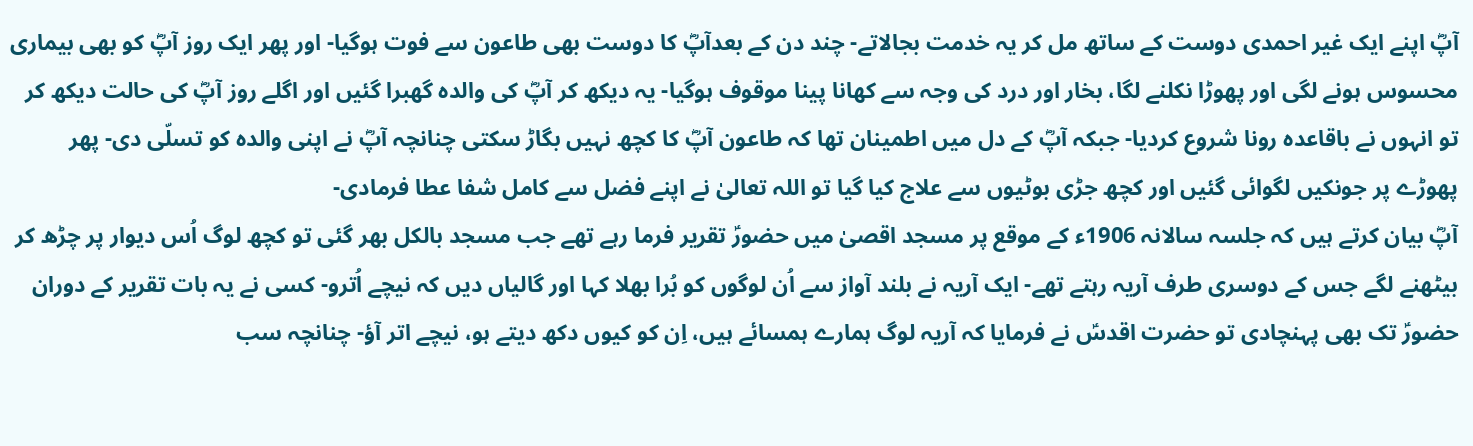آپؓ اپنے ایک غیر احمدی دوست کے ساتھ مل کر یہ خدمت بجالاتے- چند دن کے بعدآپؓ کا دوست بھی طاعون سے فوت ہوگیا- اور پھر ایک روز آپؓ کو بھی بیماری محسوس ہونے لگی اور پھوڑا نکلنے لگا، بخار اور درد کی وجہ سے کھانا پینا موقوف ہوگیا- یہ دیکھ کر آپؓ کی والدہ گھبرا گئیں اور اگلے روز آپؓ کی حالت دیکھ کر تو انہوں نے باقاعدہ رونا شروع کردیا- جبکہ آپؓ کے دل میں اطمینان تھا کہ طاعون آپؓ کا کچھ نہیں بگاڑ سکتی چنانچہ آپؓ نے اپنی والدہ کو تسلّی دی- پھر پھوڑے پر جونکیں لگوائی گئیں اور کچھ جڑی بوٹیوں سے علاج کیا گیا تو اللہ تعالیٰ نے اپنے فضل سے کامل شفا عطا فرمادی-
آپؓ بیان کرتے ہیں کہ جلسہ سالانہ 1906ء کے موقع پر مسجد اقصیٰ میں حضورؑ تقریر فرما رہے تھے جب مسجد بالکل بھر گئی تو کچھ لوگ اُس دیوار پر چڑھ کر بیٹھنے لگے جس کے دوسری طرف آریہ رہتے تھے- ایک آریہ نے بلند آواز سے اُن لوگوں کو بُرا بھلا کہا اور گالیاں دیں کہ نیچے اُترو- کسی نے یہ بات تقریر کے دوران حضورؑ تک بھی پہنچادی تو حضرت اقدسؑ نے فرمایا کہ آریہ لوگ ہمارے ہمسائے ہیں، اِن کو کیوں دکھ دیتے ہو، نیچے اتر آؤ- چنانچہ سب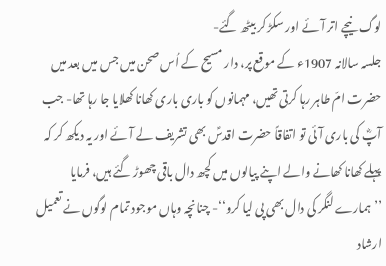لوگ نیچے اتر آئے اور سکڑ کر بیٹھ گئے-
جلسہ سالانہ 1907ء کے موقع پر، دار مسیح کے اُس صحن میں جس میں بعد میں حضرت امّ طاہر رہا کرتی تھیں، مہمانوں کو باری باری کھانا کھلایا جا رہا تھا- جب آپؓ کی باری آئی تو اتفاقاً حضرت اقدسؑ بھی تشریف لے آئے اور یہ دیکھ کر کہ پہلے کھانا کھانے والے اپنے پیالوں میں کچھ دال باقی چھوڑ گئے ہیں، فرمایا ’’ہمارے لنگر کی دال بھی پی لیا کرو‘‘- چنانچہ وہاں موجود تمام لوگوں نے تعمیل ارشاد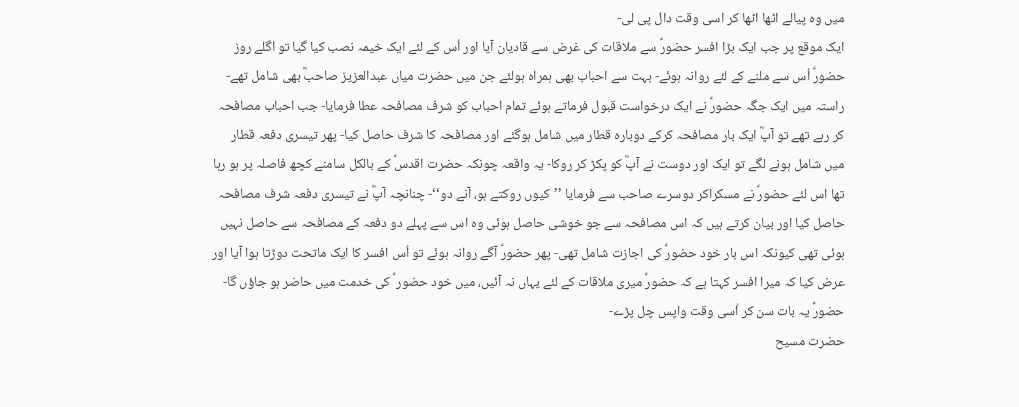میں وہ پیالے اٹھا اٹھا کر اسی وقت دال پی لی-
ایک موقع پر جب ایک بڑا افسر حضورؑ سے ملاقات کی غرض سے قادیان آیا اور اُس کے لئے ایک خیمہ نصب کیا گیا تو اگلے روز حضورؑ اُس سے ملنے کے لئے روانہ ہوئے- بہت سے احباب بھی ہمراہ ہولئے جن میں حضرت میاں عبدالعزیز صاحبؓ بھی شامل تھے- راستہ میں ایک جگہ حضورؑ نے ایک درخواست قبول فرماتے ہوئے تمام احباب کو شرف مصافحہ عطا فرمایا- جب احباب مصافحہ کر رہے تھے تو آپؓ ایک بار مصافحہ کرکے دوبارہ قطار میں شامل ہوگئے اور مصافحہ کا شرف حاصل کیا- پھر تیسری دفعہ قطار میں شامل ہونے لگے تو ایک اور دوست نے آپؓ کو پکڑ کر روکا- یہ واقعہ چونکہ حضرت اقدسؑ کے بالکل سامنے کچھ فاصلہ پر ہو رہا تھا اس لئے حضورؑ نے مسکراکر دوسرے صاحب سے فرمایا ’’کیوں روکتے ہو، آنے دو‘‘- چنانچہ آپؓ نے تیسری دفعہ شرف مصافحہ حاصل کیا اور بیان کرتے ہیں کہ اس مصافحہ سے جو خوشی حاصل ہوئی وہ اس سے پہلے دو دفعہ کے مصافحہ سے حاصل نہیں ہوئی تھی کیونکہ اس بار خود حضورؑ کی اجازت شامل تھی- پھر حضورؑ آگے روانہ ہوئے تو اُس افسر کا ایک ماتحت دوڑتا ہوا آیا اور عرض کیا کہ میرا افسر کہتا ہے کہ حضورؑ میری ملاقات کے لئے یہاں نہ آئیں، میں خود حضور ؑ کی خدمت میں حاضر ہو جاؤں گا- حضورؑ یہ بات سن کر اُسی وقت واپس چل پڑے-
حضرت مسیح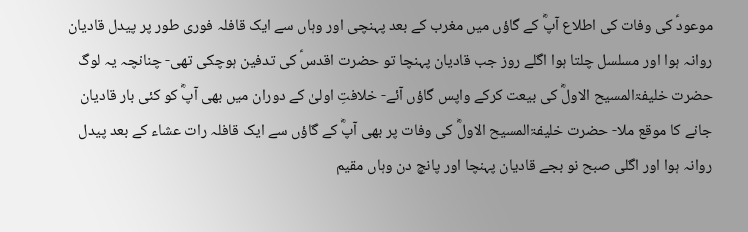موعودؑ کی وفات کی اطلاع آپؓ کے گاؤں میں مغرب کے بعد پہنچی اور وہاں سے ایک قافلہ فوری طور پر پیدل قادیان روانہ ہوا اور مسلسل چلتا ہوا اگلے روز جب قادیان پہنچا تو حضرت اقدسؑ کی تدفین ہوچکی تھی- چنانچہ یہ لوگ حضرت خلیفۃالمسیح الاولؓ کی بیعت کرکے واپس گاؤں آئے- خلافتِ اولیٰ کے دوران میں بھی آپؓ کو کئی بار قادیان جانے کا موقع ملا- حضرت خلیفۃالمسیح الاولؓ کی وفات پر بھی آپؓ کے گاؤں سے ایک قافلہ رات عشاء کے بعد پیدل روانہ ہوا اور اگلی صبح نو بجے قادیان پہنچا اور پانچ دن وہاں مقیم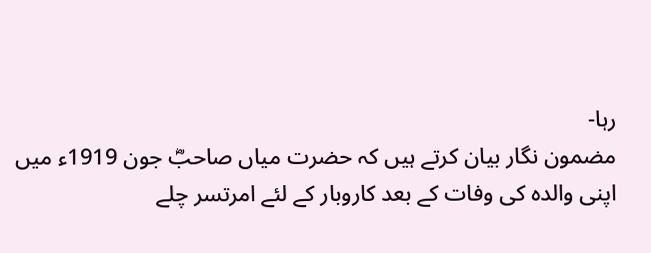رہا-
مضمون نگار بیان کرتے ہیں کہ حضرت میاں صاحبؓ جون 1919ء میں اپنی والدہ کی وفات کے بعد کاروبار کے لئے امرتسر چلے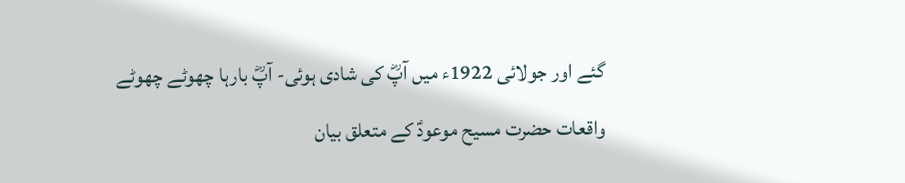گئے اور جولائی 1922ء میں آپؓ کی شادی ہوئی- آپؓ بارہا چھوٹے چھوٹے واقعات حضرت مسیح موعودؑ کے متعلق بیان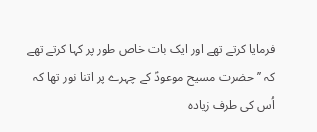فرمایا کرتے تھے اور ایک بات خاص طور پر کہا کرتے تھے کہ ’’حضرت مسیح موعودؑ کے چہرے پر اتنا نور تھا کہ اُس کی طرف زیادہ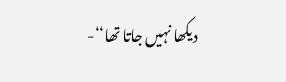دیکھا نہیں جاتا تھا‘‘-